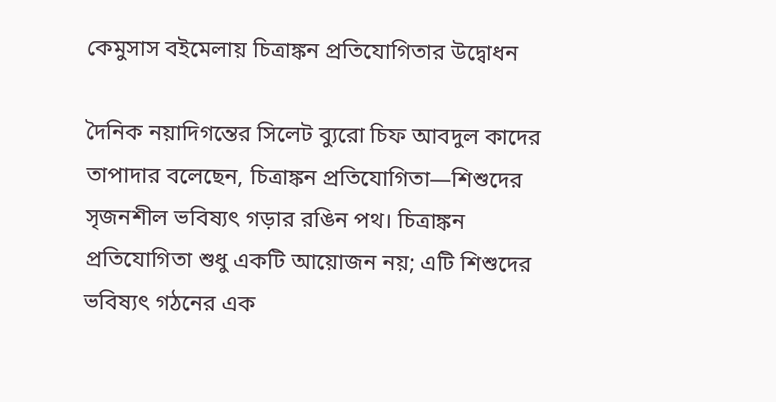কেমুসাস বইমেলায় চিত্রাঙ্কন প্রতিযোগিতার উদ্বোধন

দৈনিক নয়াদিগন্তের সিলেট ব্যুরো চিফ আবদুল কাদের তাপাদার বলেছেন, চিত্রাঙ্কন প্রতিযোগিতা—শিশুদের সৃজনশীল ভবিষ্যৎ গড়ার রঙিন পথ। চিত্রাঙ্কন প্রতিযোগিতা শুধু একটি আয়োজন নয়; এটি শিশুদের ভবিষ্যৎ গঠনের এক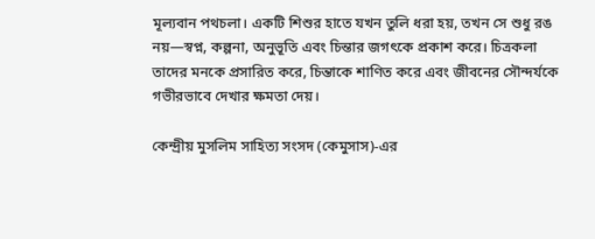মূল্যবান পথচলা। একটি শিশুর হাতে যখন তুলি ধরা হয়, তখন সে শুধু রঙ নয়—স্বপ্ন, কল্পনা, অনুভূতি এবং চিন্তার জগৎকে প্রকাশ করে। চিত্রকলা তাদের মনকে প্রসারিত করে, চিন্তাকে শাণিত করে এবং জীবনের সৌন্দর্যকে গভীরভাবে দেখার ক্ষমতা দেয়।

কেন্দ্রীয় মুসলিম সাহিত্য সংসদ (কেমুসাস)-এর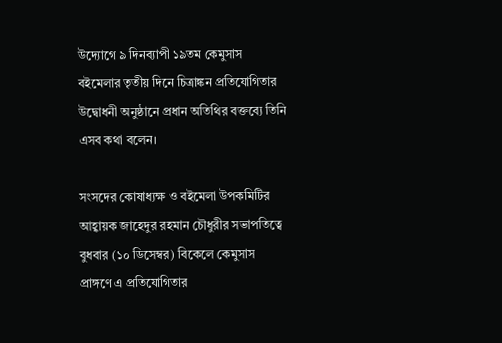উদ্যোগে ৯ দিনব্যাপী ১৯তম কেমুসাস বইমেলার তৃতীয় দিনে চিত্রাঙ্কন প্রতিযোগিতার উদ্বোধনী অনুষ্ঠানে প্রধান অতিথির বক্তব্যে তিনি এসব কথা বলেন।

সংসদের কোষাধ্যক্ষ ও বইমেলা উপকমিটির আহ্বায়ক জাহেদুর রহমান চৌধুরীর সভাপতিত্বে বুধবার (১০ ডিসেম্বর) বিকেলে কেমুসাস প্রাঙ্গণে এ প্রতিযোগিতার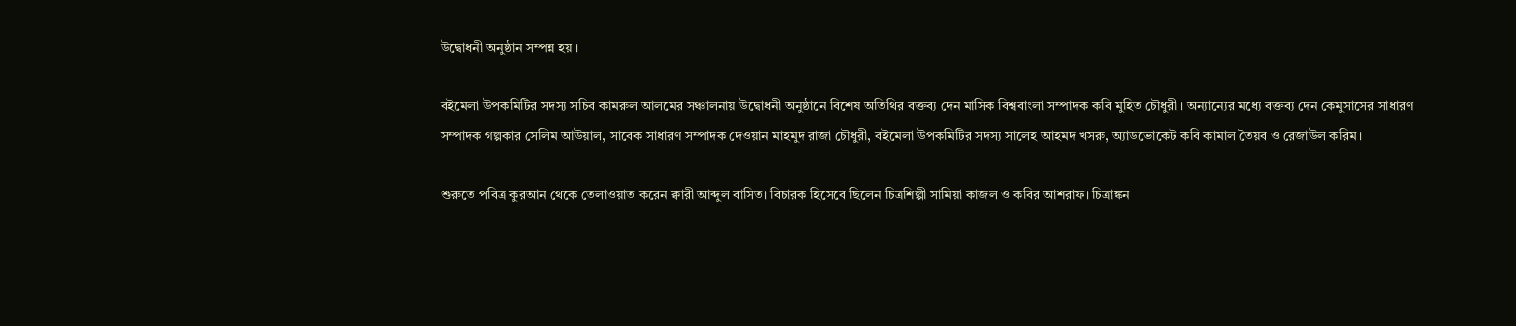উদ্বোধনী অনুষ্ঠান সম্পন্ন হয়।

বইমেলা উপকমিটির সদস্য সচিব কামরুল আলমের সঞ্চালনায় উদ্বোধনী অনুষ্ঠানে বিশেষ অতিথির বক্তব্য দেন মাসিক বিশ্ববাংলা সম্পাদক কবি মুহিত চৌধুরী। অন্যান্যের মধ্যে বক্তব্য দেন কেমুসাসের সাধারণ সম্পাদক গল্পকার সেলিম আউয়াল, সাবেক সাধারণ সম্পাদক দেওয়ান মাহমুদ রাজা চৌধুরী, বইমেলা উপকমিটির সদস্য সালেহ আহমদ খসরু, অ্যাডভোকেট কবি কামাল তৈয়ব ও রেজাউল করিম।

শুরুতে পবিত্র কুরআন থেকে তেলাওয়াত করেন ক্বারী আব্দুল বাসিত। বিচারক হিসেবে ছিলেন চিত্রশিল্পী সামিয়া কাজল ও কবির আশরাফ। চিত্রাঙ্কন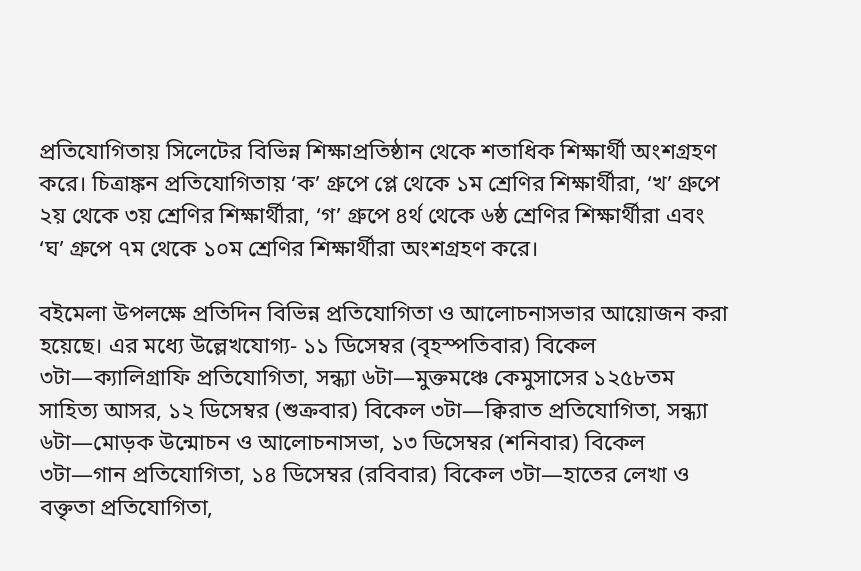প্রতিযোগিতায় সিলেটের বিভিন্ন শিক্ষাপ্রতিষ্ঠান থেকে শতাধিক শিক্ষার্থী অংশগ্রহণ করে। চিত্রাঙ্কন প্রতিযোগিতায় ‘ক’ গ্রুপে প্লে থেকে ১ম শ্রেণির শিক্ষার্থীরা, ‘খ’ গ্রুপে ২য় থেকে ৩য় শ্রেণির শিক্ষার্থীরা, ‘গ’ গ্রুপে ৪র্থ থেকে ৬ষ্ঠ শ্রেণির শিক্ষার্থীরা এবং ‘ঘ’ গ্রুপে ৭ম থেকে ১০ম শ্রেণির শিক্ষার্থীরা অংশগ্রহণ করে।

বইমেলা উপলক্ষে প্রতিদিন বিভিন্ন প্রতিযোগিতা ও আলোচনাসভার আয়োজন করা হয়েছে। এর মধ্যে উল্লেখযোগ্য- ১১ ডিসেম্বর (বৃহস্পতিবার) বিকেল ৩টা—ক্যালিগ্রাফি প্রতিযোগিতা, সন্ধ্যা ৬টা—মুক্তমঞ্চে কেমুসাসের ১২৫৮তম সাহিত্য আসর, ১২ ডিসেম্বর (শুক্রবার) বিকেল ৩টা—ক্বিরাত প্রতিযোগিতা, সন্ধ্যা ৬টা—মোড়ক উন্মোচন ও আলোচনাসভা, ১৩ ডিসেম্বর (শনিবার) বিকেল ৩টা—গান প্রতিযোগিতা, ১৪ ডিসেম্বর (রবিবার) বিকেল ৩টা—হাতের লেখা ও বক্তৃতা প্রতিযোগিতা,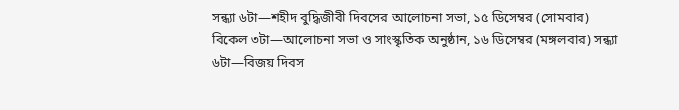সন্ধ্যা ৬টা—শহীদ বুদ্ধিজীবী দিবসের আলোচনা সভা, ১৫ ডিসেম্বর (সোমবার) বিকেল ৩টা—আলোচনা সভা ও সাংস্কৃতিক অনুষ্ঠান, ১৬ ডিসেম্বর (মঙ্গলবার) সন্ধ্যা ৬টা—বিজয় দিবস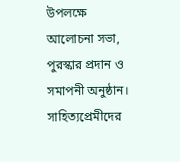উপলক্ষে আলোচনা সভা, পুরস্কার প্রদান ও সমাপনী অনুষ্ঠান। সাহিত্যপ্রেমীদের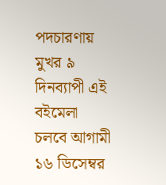পদচারণায় মুখর ৯ দিনব্যাপী এই বইমেলা চলবে আগামী ১৬ ডিসেম্বর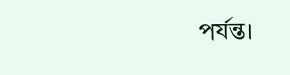পর্যন্ত।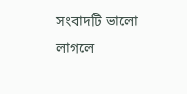সংবাদটি ভালো লাগলে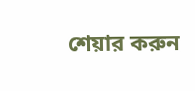শেয়ার করুন